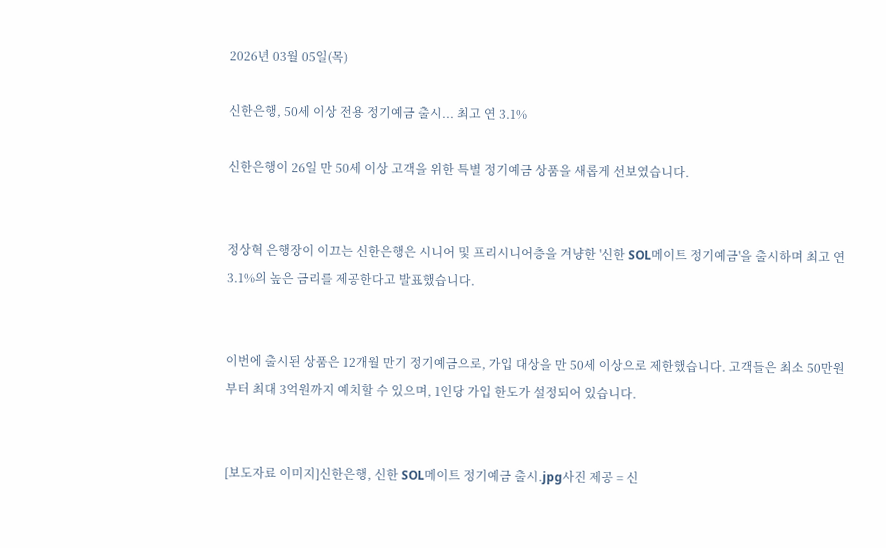2026년 03월 05일(목)

신한은행, 50세 이상 전용 정기예금 출시... 최고 연 3.1%

신한은행이 26일 만 50세 이상 고객을 위한 특별 정기예금 상품을 새롭게 선보였습니다.


정상혁 은행장이 이끄는 신한은행은 시니어 및 프리시니어층을 겨냥한 '신한 SOL메이트 정기예금'을 출시하며 최고 연 3.1%의 높은 금리를 제공한다고 발표했습니다.


이번에 출시된 상품은 12개월 만기 정기예금으로, 가입 대상을 만 50세 이상으로 제한했습니다. 고객들은 최소 50만원부터 최대 3억원까지 예치할 수 있으며, 1인당 가입 한도가 설정되어 있습니다.


[보도자료 이미지]신한은행, 신한 SOL메이트 정기예금 출시.jpg사진 제공 = 신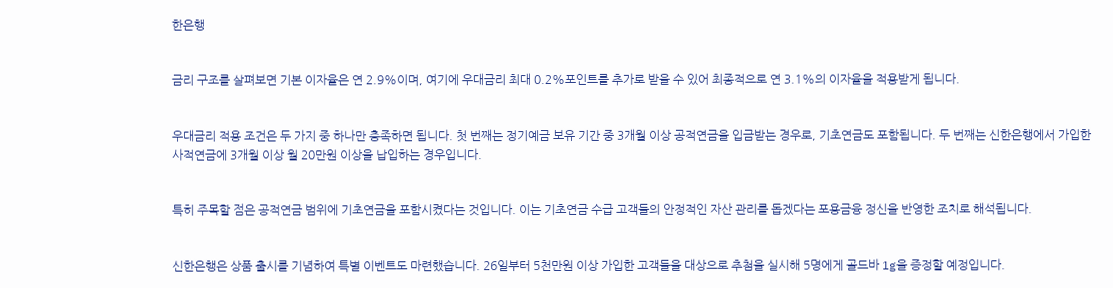한은행


금리 구조를 살펴보면 기본 이자율은 연 2.9%이며, 여기에 우대금리 최대 0.2%포인트를 추가로 받을 수 있어 최종적으로 연 3.1%의 이자율을 적용받게 됩니다.


우대금리 적용 조건은 두 가지 중 하나만 충족하면 됩니다. 첫 번째는 정기예금 보유 기간 중 3개월 이상 공적연금을 입금받는 경우로, 기초연금도 포함됩니다. 두 번째는 신한은행에서 가입한 사적연금에 3개월 이상 월 20만원 이상을 납입하는 경우입니다.


특히 주목할 점은 공적연금 범위에 기초연금을 포함시켰다는 것입니다. 이는 기초연금 수급 고객들의 안정적인 자산 관리를 돕겠다는 포용금융 정신을 반영한 조치로 해석됩니다.


신한은행은 상품 출시를 기념하여 특별 이벤트도 마련했습니다. 26일부터 5천만원 이상 가입한 고객들을 대상으로 추첨을 실시해 5명에게 골드바 1g을 증정할 예정입니다.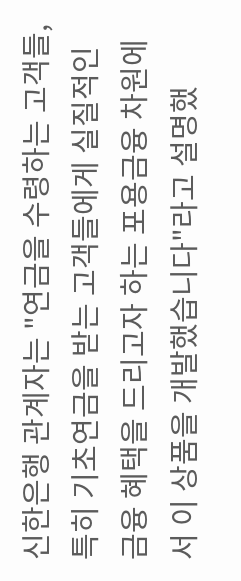신한은행 관계자는 "연금을 수령하는 고객들, 특히 기초연금을 받는 고객들에게 실질적인 금융 혜택을 드리고자 하는 포용금융 차원에서 이 상품을 개발했습니다"라고 설명했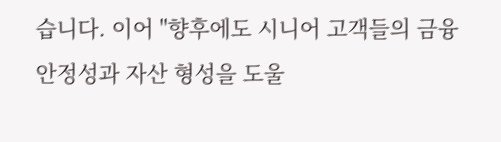습니다. 이어 "향후에도 시니어 고객들의 금융 안정성과 자산 형성을 도울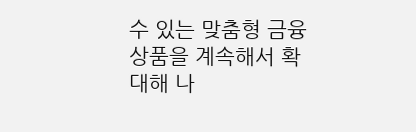수 있는 맞춤형 금융상품을 계속해서 확대해 나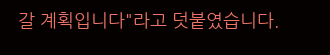갈 계획입니다"라고 덧붙였습니다.